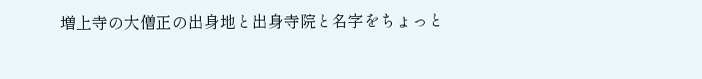増上寺の大僧正の出身地と出身寺院と名字をちょっと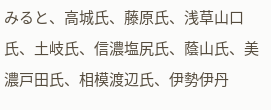みると、高城氏、藤原氏、浅草山口氏、土岐氏、信濃塩尻氏、蔭山氏、美濃戸田氏、相模渡辺氏、伊勢伊丹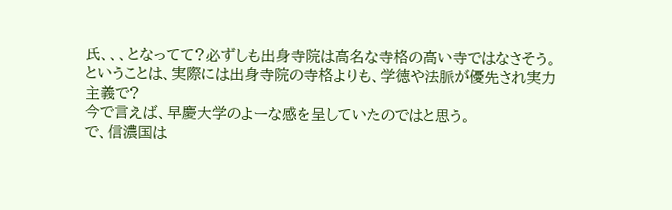氏、、、となってて?必ずしも出身寺院は高名な寺格の高い寺ではなさそう。
ということは、実際には出身寺院の寺格よりも、学徳や法脈が優先され実力主義で?
今で言えば、早慶大学のよーな感を呈していたのではと思う。
で、信濃国は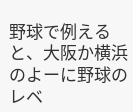野球で例えると、大阪か横浜のよーに野球のレベ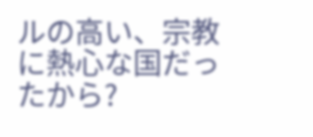ルの高い、宗教に熱心な国だったから?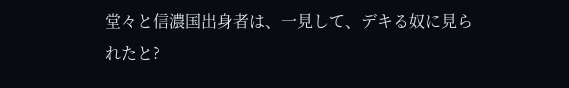堂々と信濃国出身者は、一見して、デキる奴に見られたと?